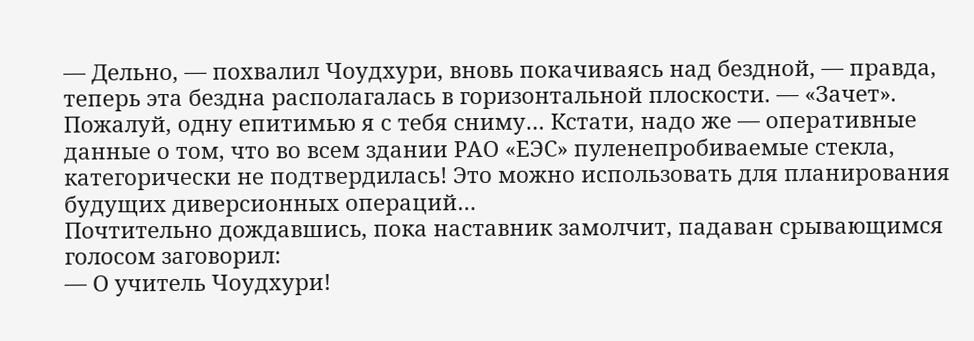— Дельно, — похвалил Чоудхури, вновь покачиваясь над бездной, — правда, теперь эта бездна располагалась в горизонтальной плоскости. — «Зачет». Пожалуй, одну епитимью я с тебя сниму… Кстати, надо же — оперативные данные о том, что во всем здании РАО «ЕЭС» пуленепробиваемые стекла, категорически не подтвердилась! Это можно использовать для планирования будущих диверсионных операций…
Почтительно дождавшись, пока наставник замолчит, падаван срывающимся голосом заговорил:
— О учитель Чоудхури!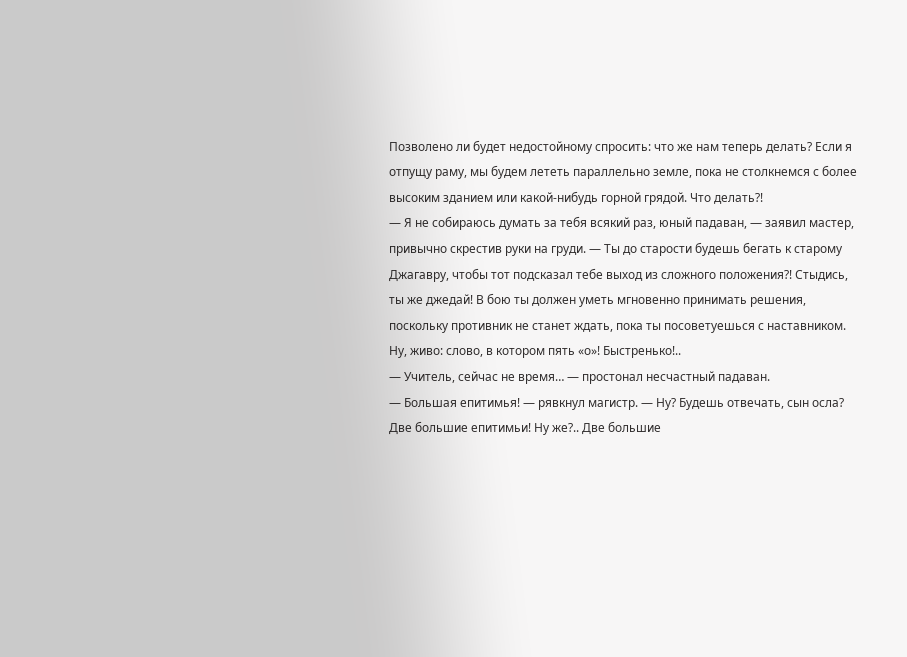Позволено ли будет недостойному спросить: что же нам теперь делать? Если я отпущу раму, мы будем лететь параллельно земле, пока не столкнемся с более высоким зданием или какой-нибудь горной грядой. Что делать?!
— Я не собираюсь думать за тебя всякий раз, юный падаван, — заявил мастер, привычно скрестив руки на груди. — Ты до старости будешь бегать к старому Джагавру, чтобы тот подсказал тебе выход из сложного положения?! Стыдись, ты же джедай! В бою ты должен уметь мгновенно принимать решения, поскольку противник не станет ждать, пока ты посоветуешься с наставником. Ну, живо: слово, в котором пять «о»! Быстренько!..
— Учитель, сейчас не время… — простонал несчастный падаван.
— Большая епитимья! — рявкнул магистр. — Ну? Будешь отвечать, сын осла? Две большие епитимьи! Ну же?.. Две большие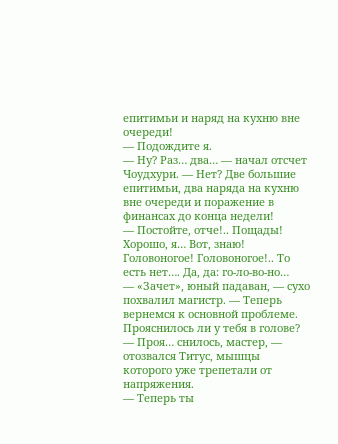епитимьи и наряд на кухню вне очереди!
— Подождите я.
— Ну? Раз… два… — начал отсчет Чоудхури. — Нет? Две большие епитимьи, два наряда на кухню вне очереди и поражение в финансах до конца недели!
— Постойте, отче!.. Пощады! Хорошо, я… Вот, знаю! Головоногое! Головоногое!.. То есть нет…. Да, да: го-ло-во-но…
— «Зачет», юный падаван, — сухо похвалил магистр. — Теперь вернемся к основной проблеме. Прояснилось ли у тебя в голове?
— Проя… снилось, мастер, — отозвался Титус, мышцы которого уже трепетали от напряжения.
— Теперь ты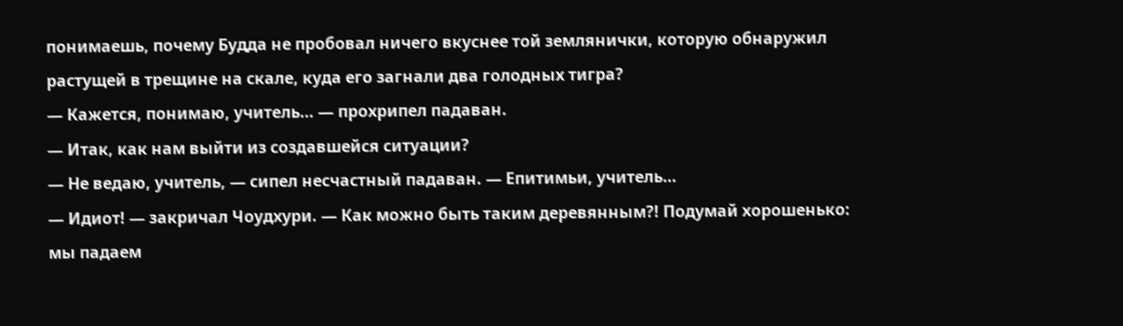понимаешь, почему Будда не пробовал ничего вкуснее той землянички, которую обнаружил растущей в трещине на скале, куда его загнали два голодных тигра?
— Кажется, понимаю, учитель… — прохрипел падаван.
— Итак, как нам выйти из создавшейся ситуации?
— Не ведаю, учитель, — сипел несчастный падаван. — Епитимьи, учитель…
— Идиот! — закричал Чоудхури. — Как можно быть таким деревянным?! Подумай хорошенько: мы падаем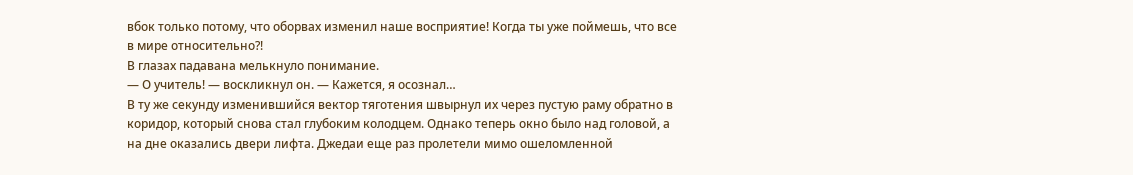вбок только потому, что оборвах изменил наше восприятие! Когда ты уже поймешь, что все в мире относительно?!
В глазах падавана мелькнуло понимание.
— О учитель! — воскликнул он. — Кажется, я осознал…
В ту же секунду изменившийся вектор тяготения швырнул их через пустую раму обратно в коридор, который снова стал глубоким колодцем. Однако теперь окно было над головой, а на дне оказались двери лифта. Джедаи еще раз пролетели мимо ошеломленной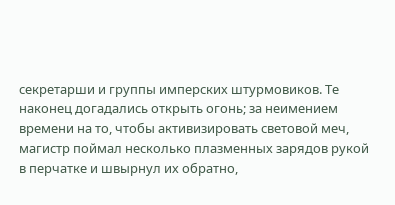секретарши и группы имперских штурмовиков. Те наконец догадались открыть огонь; за неимением времени на то, чтобы активизировать световой меч, магистр поймал несколько плазменных зарядов рукой в перчатке и швырнул их обратно,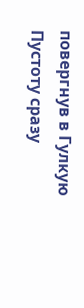повергнув в Гулкую Пустоту сразу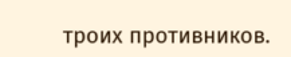троих противников.